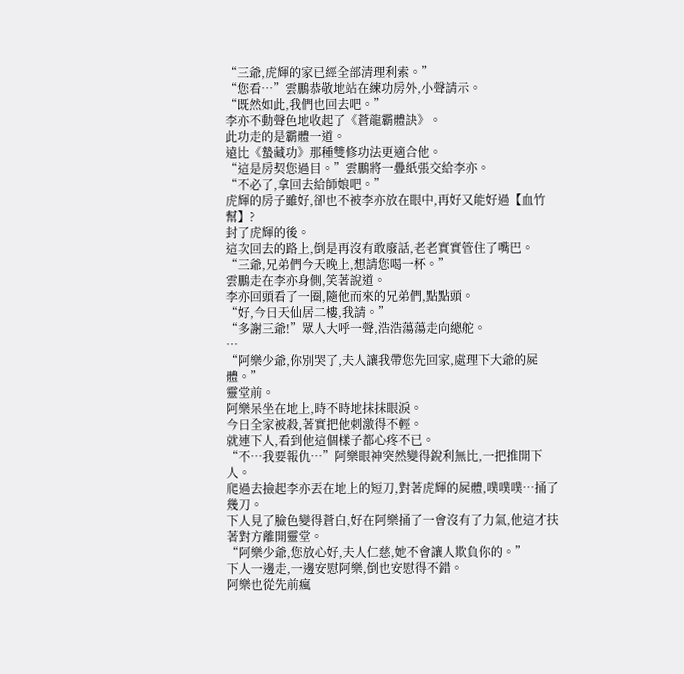“三爺,虎輝的家已經全部清理利索。”
“您看…”雲鵬恭敬地站在練功房外,小聲請示。
“既然如此,我們也回去吧。”
李亦不動聲色地收起了《蒼龍霸體訣》。
此功走的是霸體一道。
遠比《蟄藏功》那種雙修功法更適合他。
“這是房契您過目。”雲鵬將一疊紙張交給李亦。
“不必了,拿回去給師娘吧。”
虎輝的房子雖好,卻也不被李亦放在眼中,再好又能好過【血竹幫】?
封了虎輝的後。
這次回去的路上,倒是再沒有敢廢話,老老實實管住了嘴巴。
“三爺,兄弟們今天晚上,想請您喝一杯。”
雲鵬走在李亦身側,笑著說道。
李亦回頭看了一圈,隨他而來的兄弟們,點點頭。
“好,今日天仙居二樓,我請。”
“多謝三爺!”眾人大呼一聲,浩浩蕩蕩走向總舵。
…
“阿樂少爺,你別哭了,夫人讓我帶您先回家,處理下大爺的屍體。”
靈堂前。
阿樂呆坐在地上,時不時地抹抹眼淚。
今日全家被殺,著實把他刺激得不輕。
就連下人,看到他這個樣子都心疼不已。
“不…我要報仇…”阿樂眼神突然變得銳利無比,一把推開下人。
爬過去撿起李亦丟在地上的短刀,對著虎輝的屍體,噗噗噗…捅了幾刀。
下人見了臉色變得蒼白,好在阿樂捅了一會沒有了力氣,他這才扶著對方離開靈堂。
“阿樂少爺,您放心好,夫人仁慈,她不會讓人欺負你的。”
下人一邊走,一邊安慰阿樂,倒也安慰得不錯。
阿樂也從先前瘋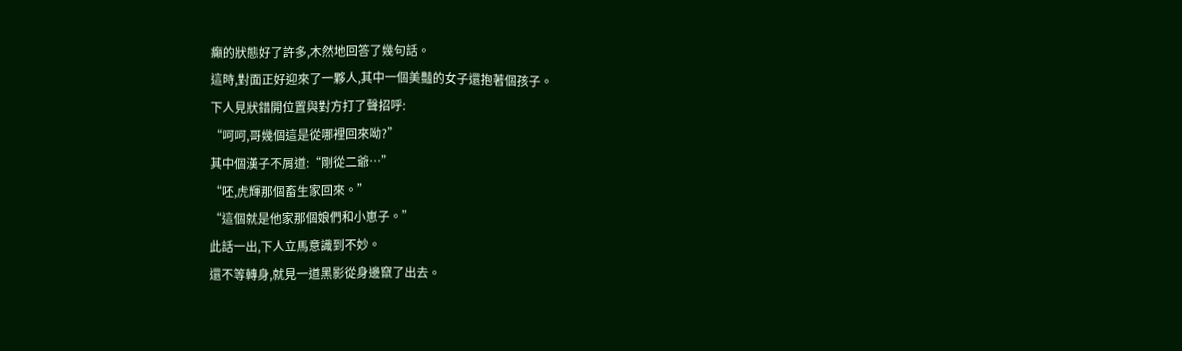癲的狀態好了許多,木然地回答了幾句話。
這時,對面正好迎來了一夥人,其中一個美豔的女子還抱著個孩子。
下人見狀錯開位置與對方打了聲招呼:
“呵呵,哥幾個這是從哪裡回來呦?”
其中個漢子不屑道:“剛從二爺…”
“呸,虎輝那個畜生家回來。”
“這個就是他家那個娘們和小崽子。”
此話一出,下人立馬意識到不妙。
還不等轉身,就見一道黑影從身邊竄了出去。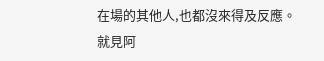在場的其他人,也都沒來得及反應。
就見阿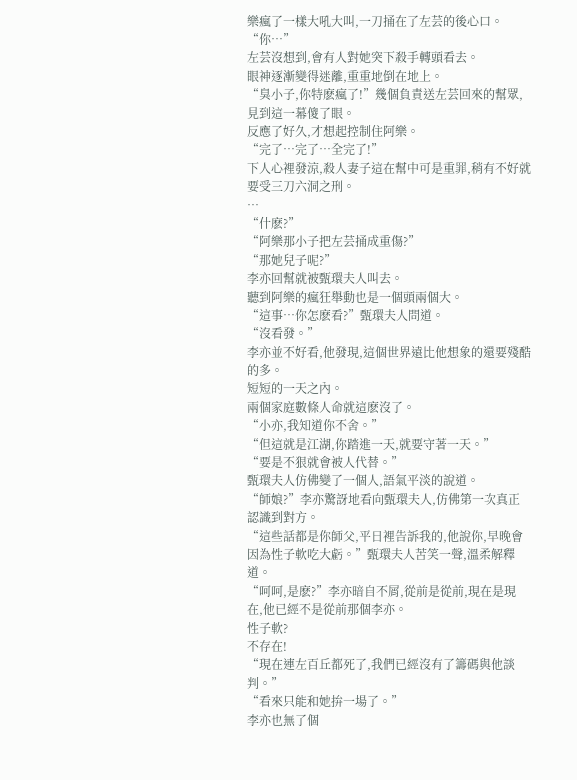樂瘋了一樣大吼大叫,一刀捅在了左芸的後心口。
“你…”
左芸沒想到,會有人對她突下殺手轉頭看去。
眼神逐漸變得迷離,重重地倒在地上。
“臭小子,你特麽瘋了!”幾個負責送左芸回來的幫眾,見到這一幕傻了眼。
反應了好久,才想起控制住阿樂。
“完了…完了…全完了!”
下人心裡發涼,殺人妻子這在幫中可是重罪,稍有不好就要受三刀六洞之刑。
…
“什麽?”
“阿樂那小子把左芸捅成重傷?”
“那她兒子呢?”
李亦回幫就被甄環夫人叫去。
聽到阿樂的瘋狂舉動也是一個頭兩個大。
“這事…你怎麽看?”甄環夫人問道。
“沒看發。”
李亦並不好看,他發現,這個世界遠比他想象的還要殘酷的多。
短短的一天之內。
兩個家庭數條人命就這麽沒了。
“小亦,我知道你不舍。”
“但這就是江湖,你踏進一天,就要守著一天。”
“要是不狠就會被人代替。”
甄環夫人仿佛變了一個人,語氣平淡的說道。
“師娘?”李亦驚訝地看向甄環夫人,仿佛第一次真正認識到對方。
“這些話都是你師父,平日裡告訴我的,他說你,早晚會因為性子軟吃大虧。”甄環夫人苦笑一聲,溫柔解釋道。
“呵呵,是麽?”李亦暗自不屑,從前是從前,現在是現在,他已經不是從前那個李亦。
性子軟?
不存在!
“現在連左百丘都死了,我們已經沒有了籌碼與他談判。”
“看來只能和她拚一場了。”
李亦也無了個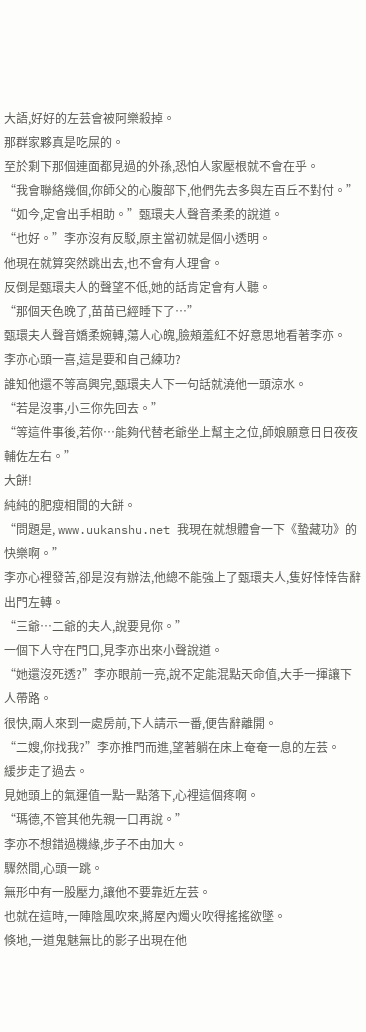大語,好好的左芸會被阿樂殺掉。
那群家夥真是吃屎的。
至於剩下那個連面都見過的外孫,恐怕人家壓根就不會在乎。
“我會聯絡幾個,你師父的心腹部下,他們先去多與左百丘不對付。”
“如今,定會出手相助。”甄環夫人聲音柔柔的說道。
“也好。”李亦沒有反駁,原主當初就是個小透明。
他現在就算突然跳出去,也不會有人理會。
反倒是甄環夫人的聲望不低,她的話肯定會有人聽。
“那個天色晚了,苗苗已經睡下了…”
甄環夫人聲音嬌柔婉轉,蕩人心魄,臉頰羞紅不好意思地看著李亦。
李亦心頭一喜,這是要和自己練功?
誰知他還不等高興完,甄環夫人下一句話就澆他一頭涼水。
“若是沒事,小三你先回去。”
“等這件事後,若你…能夠代替老爺坐上幫主之位,師娘願意日日夜夜輔佐左右。”
大餅!
純純的肥瘦相間的大餅。
“問題是, www.uukanshu.net 我現在就想體會一下《蟄藏功》的快樂啊。”
李亦心裡發苦,卻是沒有辦法,他總不能強上了甄環夫人,隻好悻悻告辭出門左轉。
“三爺…二爺的夫人,說要見你。”
一個下人守在門口,見李亦出來小聲說道。
“她還沒死透?”李亦眼前一亮,說不定能混點天命值,大手一揮讓下人帶路。
很快,兩人來到一處房前,下人請示一番,便告辭離開。
“二嫂,你找我?”李亦推門而進,望著躺在床上奄奄一息的左芸。
緩步走了過去。
見她頭上的氣運值一點一點落下,心裡這個疼啊。
“瑪德,不管其他先親一口再說。”
李亦不想錯過機緣,步子不由加大。
驟然間,心頭一跳。
無形中有一股壓力,讓他不要靠近左芸。
也就在這時,一陣陰風吹來,將屋內燭火吹得搖搖欲墜。
倏地,一道鬼魅無比的影子出現在他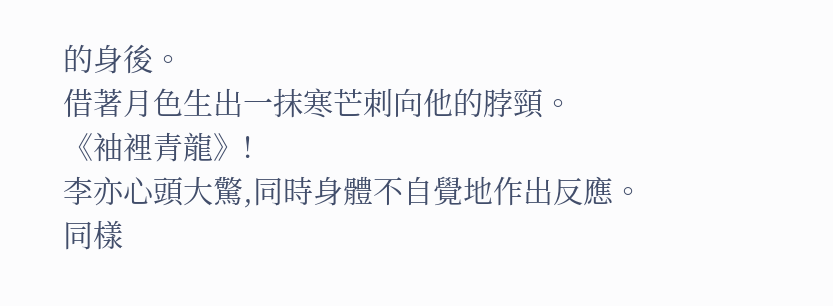的身後。
借著月色生出一抹寒芒刺向他的脖頸。
《袖裡青龍》!
李亦心頭大驚,同時身體不自覺地作出反應。
同樣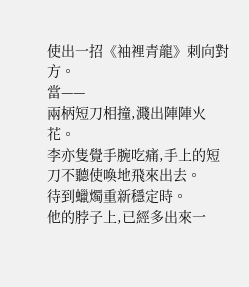使出一招《袖裡青龍》刺向對方。
當——
兩柄短刀相撞,濺出陣陣火花。
李亦隻覺手腕吃痛,手上的短刀不聽使喚地飛來出去。
待到蠟燭重新穩定時。
他的脖子上,已經多出來一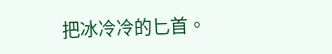把冰冷冷的匕首。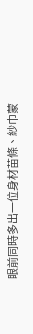眼前同時多出一位身材苗條、紗巾蒙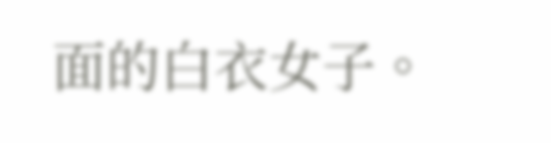面的白衣女子。